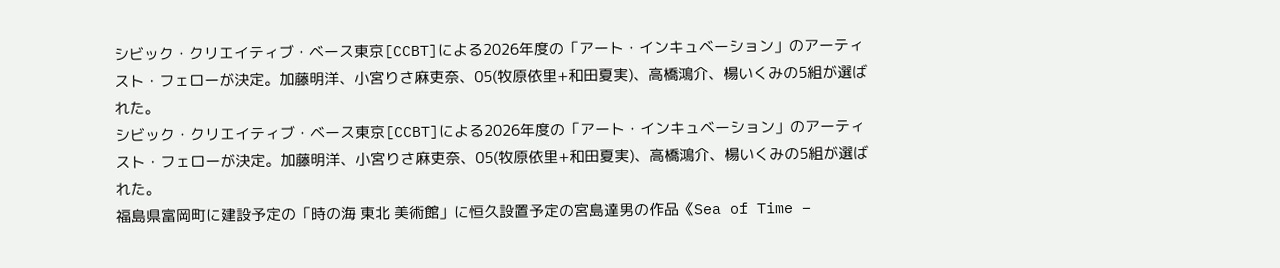シビック・クリエイティブ・ベース東京[CCBT]による2026年度の「アート・インキュベーション」のアーティスト・フェローが決定。加藤明洋、小宮りさ麻吏奈、05(牧原依里+和田夏実)、高橋鴻介、楊いくみの5組が選ばれた。
シビック・クリエイティブ・ベース東京[CCBT]による2026年度の「アート・インキュベーション」のアーティスト・フェローが決定。加藤明洋、小宮りさ麻吏奈、05(牧原依里+和田夏実)、高橋鴻介、楊いくみの5組が選ばれた。
福島県富岡町に建設予定の「時の海 東北 美術館」に恒久設置予定の宮島達男の作品《Sea of Time –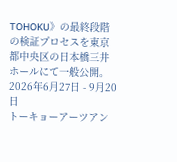TOHOKU》の最終段階の検証プロセスを東京都中央区の日本橋三井ホールにて一般公開。
2026年6月27日 - 9月20日
トーキョーアーツアン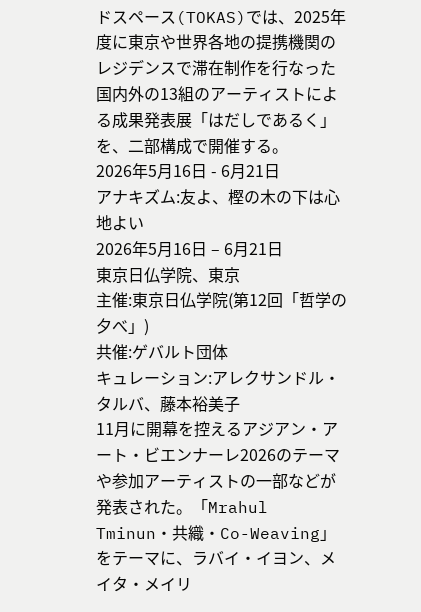ドスペース(TOKAS)では、2025年度に東京や世界各地の提携機関のレジデンスで滞在制作を行なった国内外の13組のアーティストによる成果発表展「はだしであるく」を、二部構成で開催する。
2026年5月16日 - 6月21日
アナキズム:友よ、樫の木の下は心地よい
2026年5月16日 – 6月21日
東京日仏学院、東京
主催:東京日仏学院(第12回「哲学の夕べ」)
共催:ゲバルト団体
キュレーション:アレクサンドル・タルバ、藤本裕美子
11月に開幕を控えるアジアン・アート・ビエンナーレ2026のテーマや参加アーティストの一部などが発表された。「Mrahul Tminun・共織・Co-Weaving」をテーマに、ラバイ・イヨン、メイタ・メイリ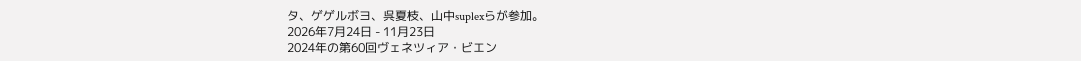タ、ゲゲルボヨ、呉夏枝、山中suplexらが参加。
2026年7月24日 - 11月23日
2024年の第60回ヴェネツィア・ビエン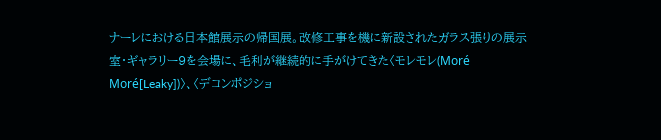ナーレにおける日本館展示の帰国展。改修工事を機に新設されたガラス張りの展示室・ギャラリー9を会場に、毛利が継続的に手がけてきた〈モレモレ(Moré Moré[Leaky])〉、〈デコンポジショ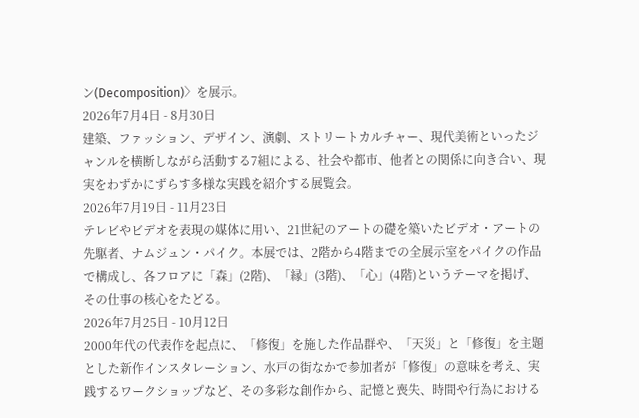ン(Decomposition)〉を展示。
2026年7月4日 - 8月30日
建築、ファッション、デザイン、演劇、ストリートカルチャー、現代美術といったジャンルを横断しながら活動する7組による、社会や都市、他者との関係に向き合い、現実をわずかにずらす多様な実践を紹介する展覧会。
2026年7月19日 - 11月23日
テレビやビデオを表現の媒体に用い、21世紀のアートの礎を築いたビデオ・アートの先駆者、ナムジュン・パイク。本展では、2階から4階までの全展示室をパイクの作品で構成し、各フロアに「森」(2階)、「縁」(3階)、「心」(4階)というテーマを掲げ、その仕事の核心をたどる。
2026年7月25日 - 10月12日
2000年代の代表作を起点に、「修復」を施した作品群や、「天災」と「修復」を主題とした新作インスタレーション、水戸の街なかで参加者が「修復」の意味を考え、実践するワークショップなど、その多彩な創作から、記憶と喪失、時間や行為における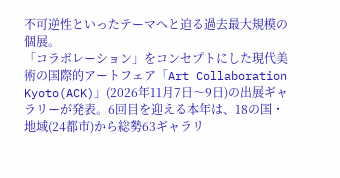不可逆性といったテーマへと迫る過去最大規模の個展。
「コラボレーション」をコンセプトにした現代美術の国際的アートフェア「Art Collaboration Kyoto(ACK)」(2026年11月7日〜9日)の出展ギャラリーが発表。6回目を迎える本年は、18の国・地域(24都市)から総勢63ギャラリ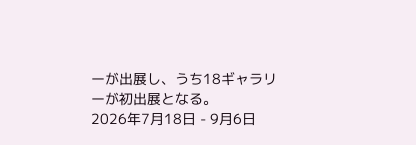ーが出展し、うち18ギャラリーが初出展となる。
2026年7月18日 - 9月6日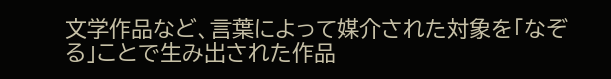文学作品など、言葉によって媒介された対象を「なぞる」ことで生み出された作品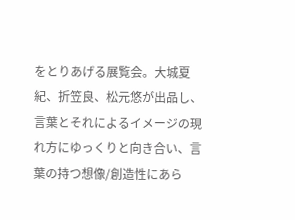をとりあげる展覧会。大城夏紀、折笠良、松元悠が出品し、言葉とそれによるイメージの現れ方にゆっくりと向き合い、言葉の持つ想像/創造性にあら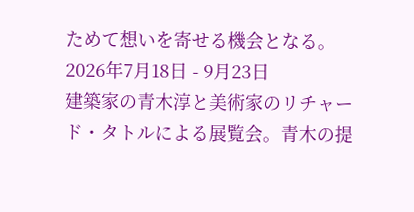ためて想いを寄せる機会となる。
2026年7月18日 - 9月23日
建築家の青木淳と美術家のリチャード・タトルによる展覧会。青木の提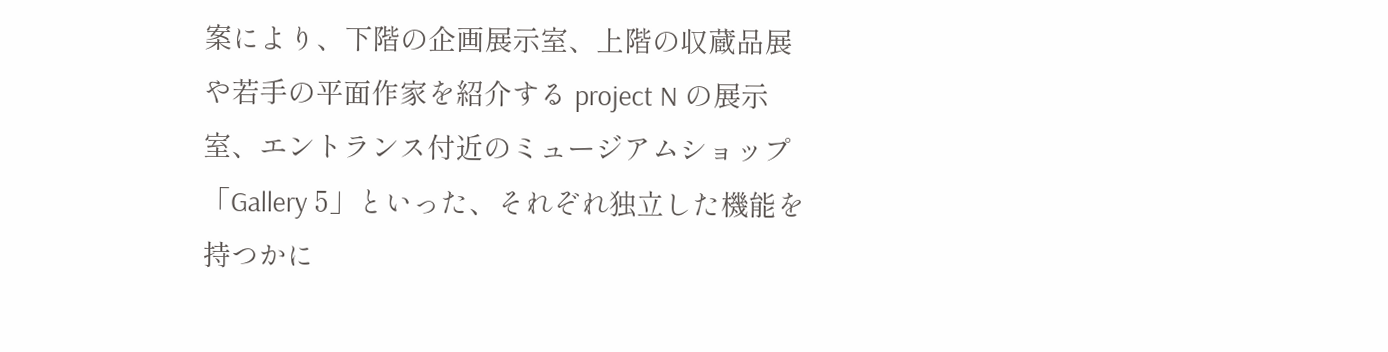案により、下階の企画展示室、上階の収蔵品展や若手の平面作家を紹介する project N の展示室、エントランス付近のミュージアムショップ「Gallery 5」といった、それぞれ独立した機能を持つかに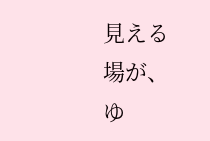見える場が、ゆ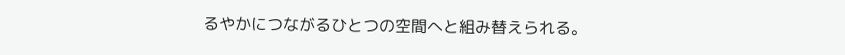るやかにつながるひとつの空間へと組み替えられる。